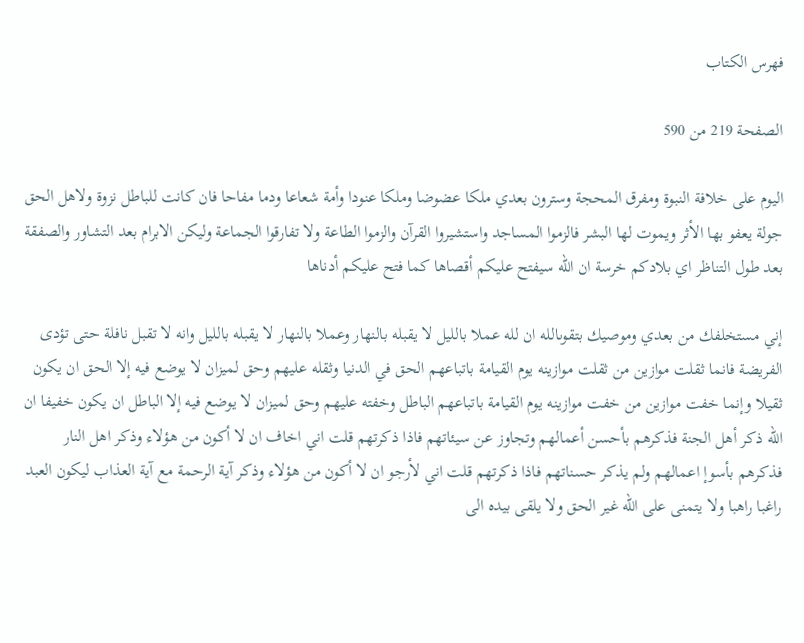فهرس الكتاب

الصفحة 219 من 590

اليوم على خلافة النبوة ومفرق المحجة وسترون بعدي ملكا عضوضا وملكا عنودا وأمة شعاعا ودما مفاحا فان كانت للباطل نزوة ولاهل الحق جولة يعفو بها الأثر ويموت لها البشر فالزموا المساجد واستشيروا القرآن والزموا الطاعة ولا تفارقوا الجماعة وليكن الابرام بعد التشاور والصفقة بعد طول التناظر اي بلادكم خرسة ان الله سيفتح عليكم أقصاها كما فتح عليكم أدناها

إني مستخلفك من بعدي وموصيك بتقوىالله ان لله عملا بالليل لا يقبله بالنهار وعملا بالنهار لا يقبله بالليل وانه لا تقبل نافلة حتى تؤدى الفريضة فانما ثقلت موازين من ثقلت موازينه يوم القيامة باتباعهم الحق في الدنيا وثقله عليهم وحق لميزان لا يوضع فيه إلا الحق ان يكون ثقيلا وإنما خفت موازين من خفت موازينه يوم القيامة باتباعهم الباطل وخفته عليهم وحق لميزان لا يوضع فيه إلا الباطل ان يكون خفيفا ان الله ذكر أهل الجنة فذكرهم بأحسن أعمالهم وتجاوز عن سيئاتهم فاذا ذكرتهم قلت اني اخاف ان لا أكون من هؤلاء وذكر اهل النار فذكرهم بأسوإ اعمالهم ولم يذكر حسناتهم فاذا ذكرتهم قلت اني لأرجو ان لا أكون من هؤلاء وذكر آية الرحمة مع آية العذاب ليكون العبد راغبا راهبا ولا يتمنى على الله غير الحق ولا يلقى بيده الى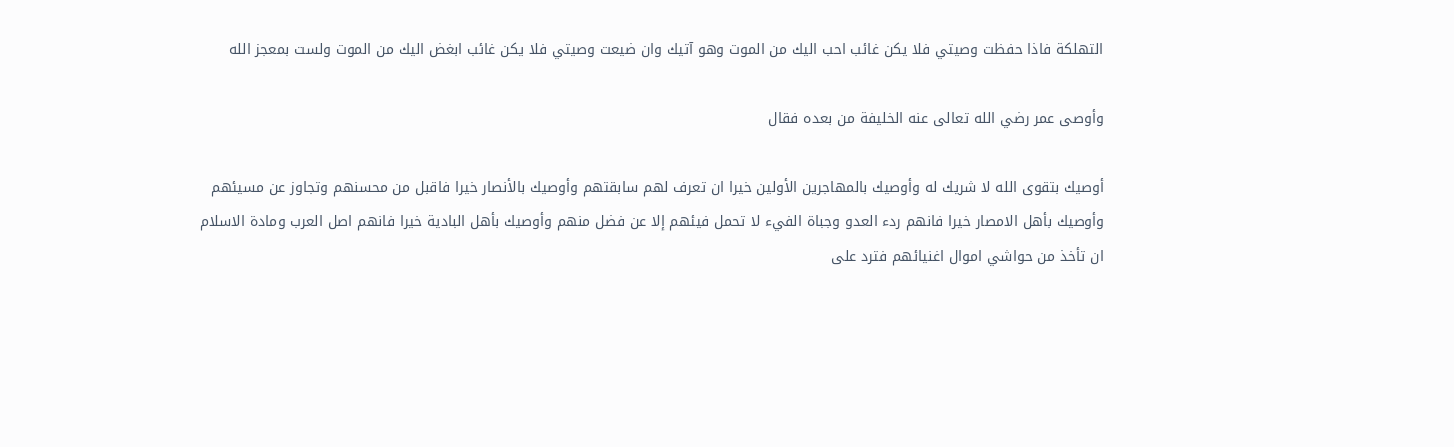التهلكة فاذا حفظت وصيتي فلا يكن غائب احب اليك من الموت وهو آتيك وان ضيعت وصيتي فلا يكن غائب ابغض اليك من الموت ولست بمعجز الله

وأوصى عمر رضي الله تعالى عنه الخليفة من بعده فقال

أوصيك بتقوى الله لا شريك له وأوصيك بالمهاجرين الأولين خيرا ان تعرف لهم سابقتهم وأوصيك بالأنصار خيرا فاقبل من محسنهم وتجاوز عن مسيئهم وأوصيك بأهل الامصار خيرا فانهم ردء العدو وجباة الفيء لا تحمل فيئهم إلا عن فضل منهم وأوصيك بأهل البادية خيرا فانهم اصل العرب ومادة الاسلام ان تأخذ من حواشي اموال اغنيائهم فترد على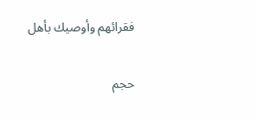فقرائهم وأوصيك بأهل

حجم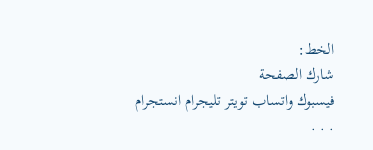الخط:
شارك الصفحة
فيسبوك واتساب تويتر تليجرام انستجرام
. . .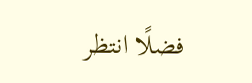فضلًا انتظر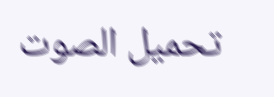تحميل الصوت